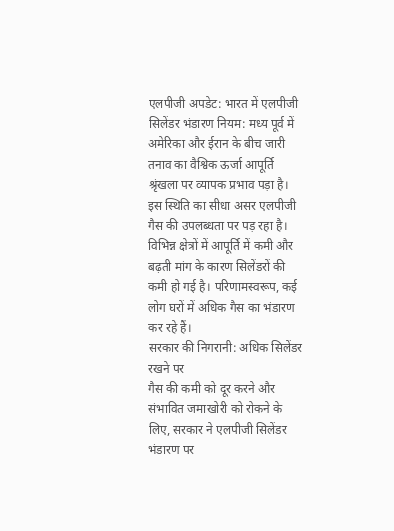एलपीजी अपडेट: भारत में एलपीजी सिलेंडर भंडारण नियम: मध्य पूर्व में अमेरिका और ईरान के बीच जारी तनाव का वैश्विक ऊर्जा आपूर्ति श्रृंखला पर व्यापक प्रभाव पड़ा है। इस स्थिति का सीधा असर एलपीजी गैस की उपलब्धता पर पड़ रहा है। विभिन्न क्षेत्रों में आपूर्ति में कमी और बढ़ती मांग के कारण सिलेंडरों की कमी हो गई है। परिणामस्वरूप, कई लोग घरों में अधिक गैस का भंडारण कर रहे हैं।
सरकार की निगरानी: अधिक सिलेंडर रखने पर
गैस की कमी को दूर करने और संभावित जमाखोरी को रोकने के लिए, सरकार ने एलपीजी सिलेंडर भंडारण पर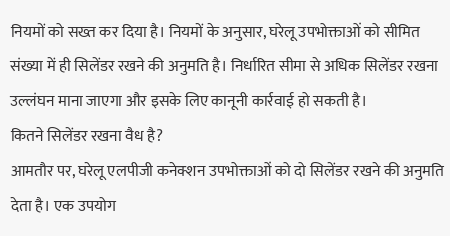नियमों को सख्त कर दिया है। नियमों के अनुसार, घरेलू उपभोक्ताओं को सीमित संख्या में ही सिलेंडर रखने की अनुमति है। निर्धारित सीमा से अधिक सिलेंडर रखना उल्लंघन माना जाएगा और इसके लिए कानूनी कार्रवाई हो सकती है।
कितने सिलेंडर रखना वैध है?
आमतौर पर, घरेलू एलपीजी कनेक्शन उपभोक्ताओं को दो सिलेंडर रखने की अनुमति देता है। एक उपयोग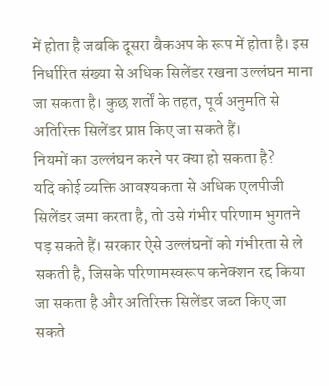में होता है जबकि दूसरा बैकअप के रूप में होता है। इस निर्धारित संख्या से अधिक सिलेंडर रखना उल्लंघन माना जा सकता है। कुछ शर्तों के तहत, पूर्व अनुमति से अतिरिक्त सिलेंडर प्राप्त किए जा सकते हैं।
नियमों का उल्लंघन करने पर क्या हो सकता है?
यदि कोई व्यक्ति आवश्यकता से अधिक एलपीजी सिलेंडर जमा करता है, तो उसे गंभीर परिणाम भुगतने पड़ सकते हैं। सरकार ऐसे उल्लंघनों को गंभीरता से ले सकती है, जिसके परिणामस्वरूप कनेक्शन रद्द किया जा सकता है और अतिरिक्त सिलेंडर जब्त किए जा सकते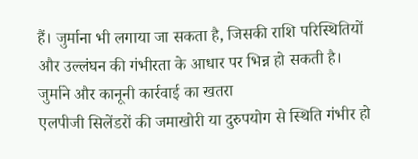हैं। जुर्माना भी लगाया जा सकता है, जिसकी राशि परिस्थितियों और उल्लंघन की गंभीरता के आधार पर भिन्न हो सकती है।
जुर्माने और कानूनी कार्रवाई का खतरा
एलपीजी सिलेंडरों की जमाखोरी या दुरुपयोग से स्थिति गंभीर हो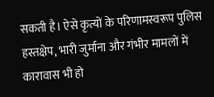सकती है। ऐसे कृत्यों के परिणामस्वरूप पुलिस हस्तक्षेप, भारी जुर्माना और गंभीर मामलों में कारावास भी हो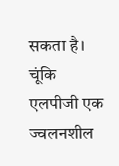सकता है। चूंकि एलपीजी एक ज्वलनशील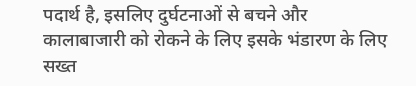पदार्थ है, इसलिए दुर्घटनाओं से बचने और कालाबाजारी को रोकने के लिए इसके भंडारण के लिए सख्त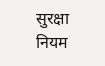सुरक्षा नियम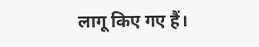लागू किए गए हैं।